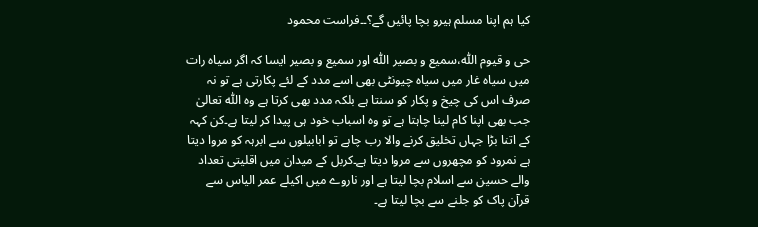کیا ہم اپنا مسلم ہیرو بچا پائیں گے؟۔۔فراست محمود

حی و قیوم اللّٰہ،سمیع و بصیر اللّٰہ اور سمیع و بصیر ایسا کہ اگر سیاہ رات میں سیاہ غار میں سیاہ چیونٹی بھی اسے مدد کے لئے پکارتی ہے تو نہ صرف اس کی چیخ و پکار کو سنتا ہے بلکہ مدد بھی کرتا ہے وہ اللّٰہ تعالیٰ جب بھی اپنا کام لینا چاہتا ہے تو وہ اسباب خود ہی پیدا کر لیتا ہے۔کن کہہ کے اتنا بڑا جہاں تخلیق کرنے والا رب چاہے تو ابابیلوں سے ابرہہ کو مروا دیتا ہے نمرود کو مچھروں سے مروا دیتا ہے۔کربل کے میدان میں اقلیتی تعداد والے حسین سے اسلام بچا لیتا ہے اور ناروے میں اکیلے عمر الیاس سے قرآن پاک کو جلنے سے بچا لیتا ہے۔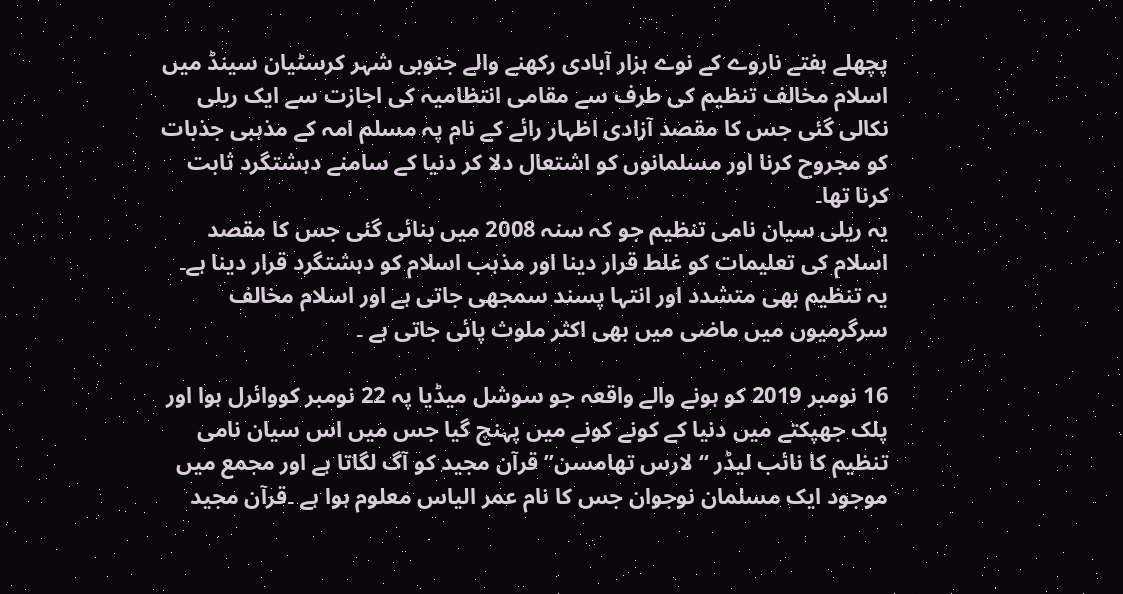پچھلے ہفتے ناروے کے نوے ہزار آبادی رکھنے والے جنوبی شہر کرسٹیان سینڈ میں اسلام مخالف تنظیم کی طرف سے مقامی انتظامیہ کی اجازت سے ایک ریلی نکالی گئی جس کا مقصد آزادی اظہار رائے کے نام پہ مسلم امہ کے مذہبی جذبات کو مجروح کرنا اور مسلمانوں کو اشتعال دلا کر دنیا کے سامنے دہشتگرد ثابت کرنا تھا۔
یہ ریلی سیان نامی تنظیم جو کہ سنہ 2008 میں بنائی گئی جس کا مقصد اسلام کی تعلیمات کو غلط قرار دینا اور مذہب اسلام کو دہشتگرد قرار دینا ہے۔
یہ تنظیم بھی متشدد اور انتہا پسند سمجھی جاتی ہے اور اسلام مخالف سرگرمیوں میں ماضی میں بھی اکثر ملوث پائی جاتی ہے ۔

16 نومبر 2019 کو ہونے والے واقعہ جو سوشل میڈیا پہ 22 نومبر کووائرل ہوا اور پلک جھپکتے میں دنیا کے کونے کونے میں پہنچ گیا جس میں اس سیان نامی تنظیم کا نائب لیڈر “لارس تھامسن” قرآن مجید کو آگ لگاتا ہے اور مجمع میں موجود ایک مسلمان نوجوان جس کا نام عمر الیاس معلوم ہوا ہے ۔قرآن مجید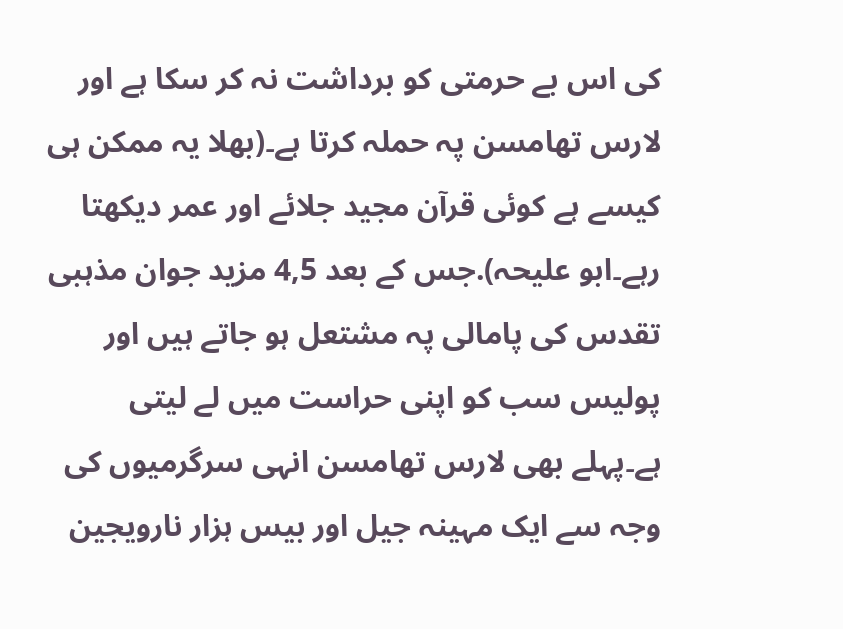کی اس بے حرمتی کو برداشت نہ کر سکا ہے اور لارس تھامسن پہ حملہ کرتا ہے۔(بھلا یہ ممکن ہی کیسے ہے کوئی قرآن مجید جلائے اور عمر دیکھتا رہے۔ابو علیحہ).جس کے بعد 4,5 مزید جوان مذہبی تقدس کی پامالی پہ مشتعل ہو جاتے ہیں اور پولیس سب کو اپنی حراست میں لے لیتی ہے۔پہلے بھی لارس تھامسن انہی سرگرمیوں کی وجہ سے ایک مہینہ جیل اور بیس ہزار نارویجین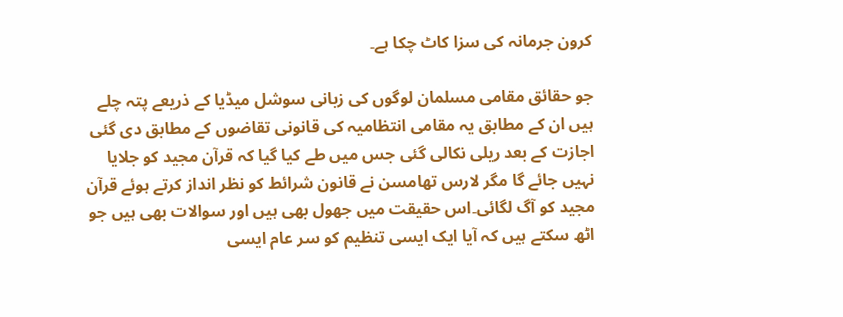کرون جرمانہ کی سزا کاٹ چکا ہے۔

جو حقائق مقامی مسلمان لوگوں کی زبانی سوشل میڈیا کے ذریعے پتہ چلے ہیں ان کے مطابق یہ مقامی انتظامیہ کی قانونی تقاضوں کے مطابق دی گئی اجازت کے بعد ریلی نکالی گئی جس میں طے کیا گیا کہ قرآن مجید کو جلایا نہیں جائے گا مگر لارس تھامسن نے قانون شرائط کو نظر انداز کرتے ہوئے قرآن مجید کو آگ لگائی۔اس حقیقت میں جھول بھی ہیں اور سوالات بھی ہیں جو اٹھ سکتے ہیں کہ آیا ایک ایسی تنظیم کو سر عام ایسی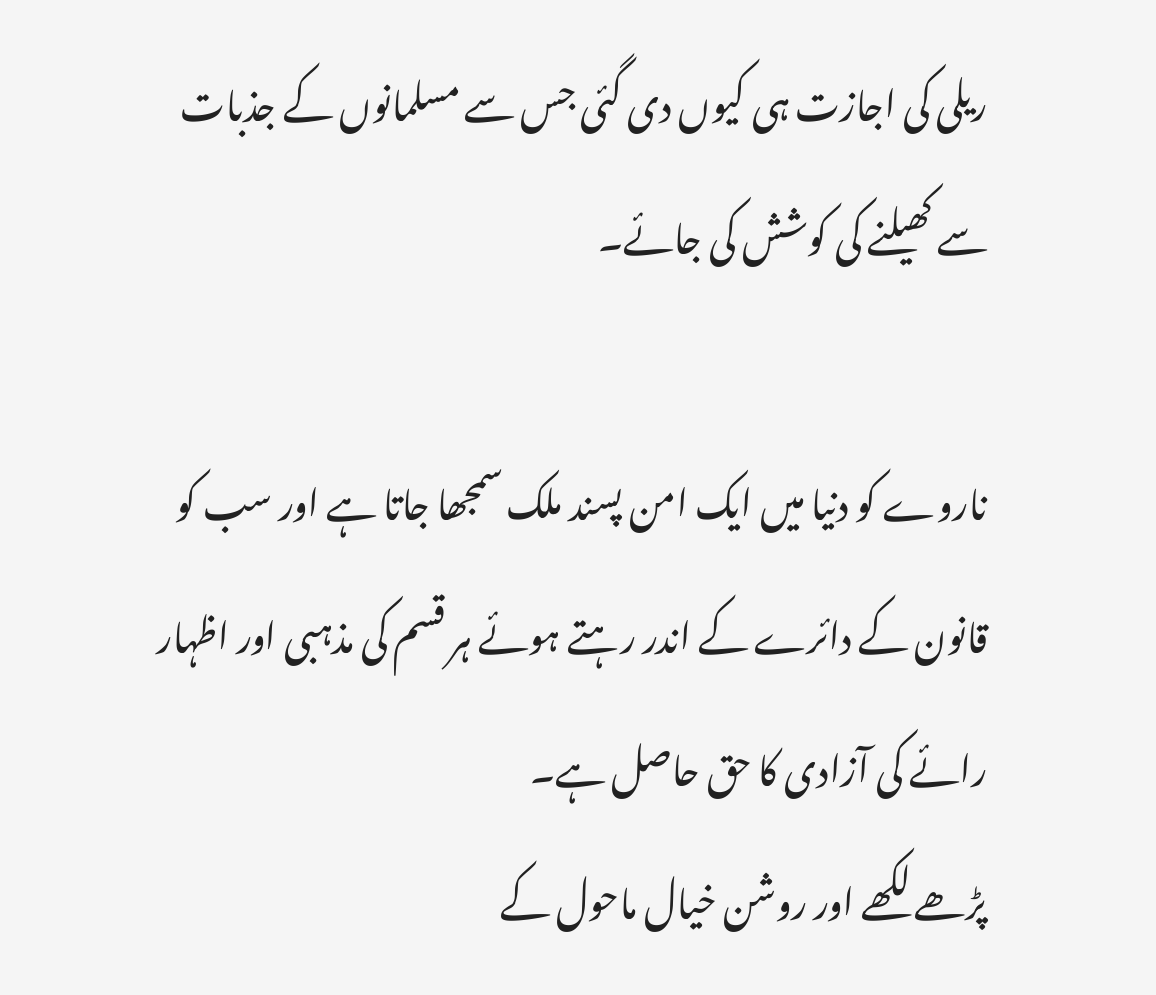ریلی کی اجازت ہی کیوں دی گئی جس سے مسلمانوں کے جذبات سے کھیلنے کی کوشش کی جائے۔

ناروے کو دنیا میں ایک امن پسند ملک سمجھا جاتا ہے اور سب کو قانون کے دائرے کے اندر رہتے ہوئے ہر قسم کی مذہبی اور اظہار رائے کی آزادی کا حق حاصل ہے۔
پڑھے لکھے اور روشن خیال ماحول کے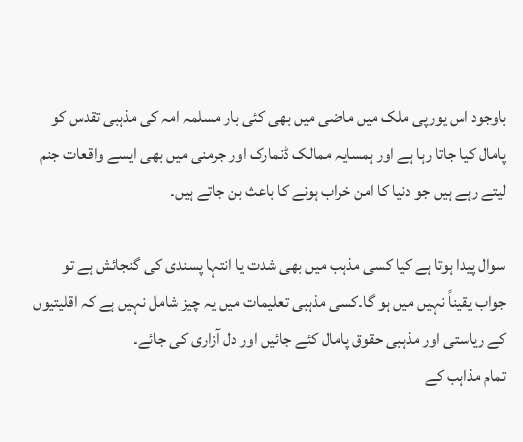باوجود اس یورپی ملک میں ماضی میں بھی کئی بار مسلمہ امہ کی مذہبی تقدس کو پامال کیا جاتا رہا ہے اور ہمسایہ ممالک ڈنمارک اور جرمنی میں بھی ایسے واقعات جنم لیتے رہے ہیں جو دنیا کا امن خراب ہونے کا باعث بن جاتے ہیں۔

سوال پیدا ہوتا ہے کیا کسی مذہب میں بھی شدت یا انتہا پسندی کی گنجائش ہے تو جواب یقیناً نہیں میں ہو گا۔کسی مذہبی تعلیمات میں یہ چیز شامل نہیں ہے کہ اقلیتیوں کے ریاستی اور مذہبی حقوق پامال کئے جائیں اور دل آزاری کی جائے۔
تمام مذاہب کے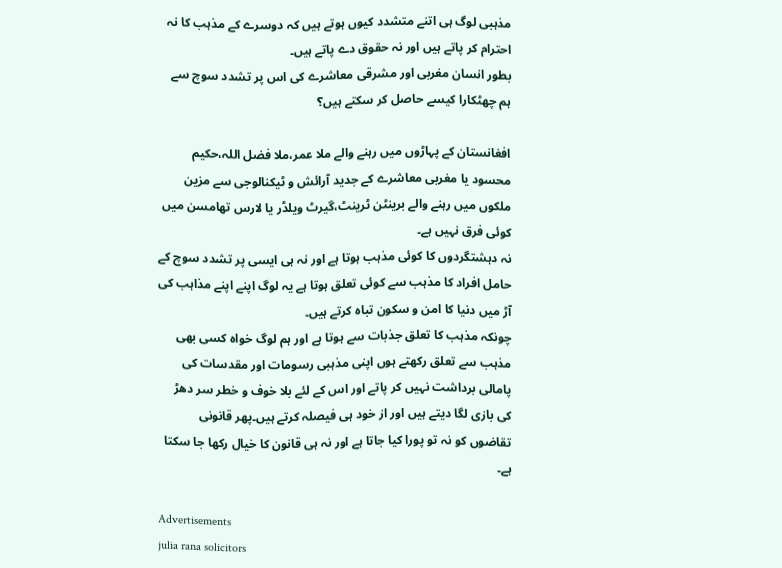مذہبی لوگ ہی اتنے متشدد کیوں ہوتے ہیں کہ دوسرے کے مذہب کا نہ احترام کر پاتے ہیں اور نہ حقوق دے پاتے ہیں۔
بطور انسان مغربی اور مشرقی معاشرے کی اس پر تشدد سوچ سے ہم چھٹکارا کیسے حاصل کر سکتے ہیں؟

افغانستان کے پہاڑوں میں رہنے والے ملا عمر،ملا فضل اللہ،حکیم محسود یا مغربی معاشرے کے جدید آرائش و ٹیکنالوجی سے مزین ملکوں میں رہنے والے برینٹن ٹرینٹ،گیرٹ ویلڈر یا لارس تھامسن میں کوئی فرق نہیں ہے۔
نہ دہشتگردوں کا کوئی مذہب ہوتا ہے اور نہ ہی ایسی پر تشدد سوچ کے حامل افراد کا مذہب سے کوئی تعلق ہوتا ہے یہ لوگ اپنے اپنے مذاہب کی آڑ میں دنیا کا امن و سکون تباہ کرتے ہیں۔
چونکہ مذہب کا تعلق جذبات سے ہوتا ہے اور ہم لوگ خواہ کسی بھی مذہب سے تعلق رکھتے ہوں اپنی مذہبی رسومات اور مقدسات کی پامالی برداشت نہیں کر پاتے اور اس کے لئے بلا خوف و خطر سر دھڑ کی بازی لگا دیتے ہیں اور از خود ہی فیصلہ کرتے ہیں۔پھر قانونی تقاضوں کو نہ تو پورا کیا جاتا ہے اور نہ ہی قانون کا خیال رکھا جا سکتا ہے۔

Advertisements
julia rana solicitors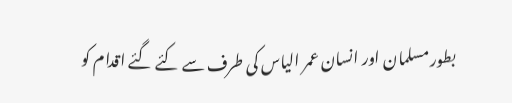بطور مسلمان اور انسان عمر الیاس کی طرف سے کئے گئے اقدام کو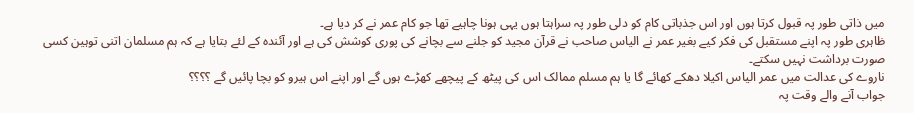میں ذاتی طور پہ قبول کرتا ہوں اور اس جذباتی کام کو دلی طور پہ سراہتا ہوں یہی ہونا چاہیے تھا جو کام عمر نے کر دیا ہے۔
ظاہری طور پہ اپنے مستقبل کی فکر کیے بغیر عمر نے الیاس صاحب نے قرآن مجید کو جلنے سے بچانے کی پوری کوشش کی ہے اور آئندہ کے لئے بتایا ہے کہ ہم مسلمان اتنی توہین کسی صورت برداشت نہیں سکتے۔
ناروے کی عدالت میں عمر الیاس اکیلا دھکے کھائے گا یا ہم مسلم ممالک اس کی پیٹھ کے پیچھے کھڑے ہوں گے اور اپنے اس ہیرو کو بچا پائیں گے ؟؟؟؟
جواب آنے والے وقت پہ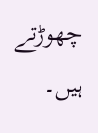چھوڑتے ہیں۔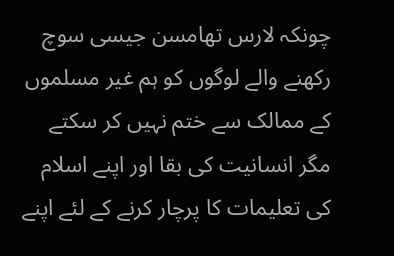چونکہ لارس تھامسن جیسی سوچ رکھنے والے لوگوں کو ہم غیر مسلموں کے ممالک سے ختم نہیں کر سکتے مگر انسانیت کی بقا اور اپنے اسلام کی تعلیمات کا پرچار کرنے کے لئے اپنے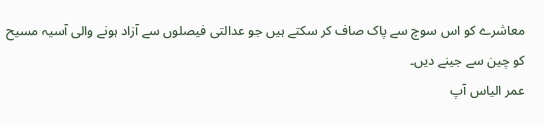معاشرے کو اس سوچ سے پاک صاف کر سکتے ہیں جو عدالتی فیصلوں سے آزاد ہونے والی آسیہ مسیح کو چین سے جینے دیں۔
عمر الیاس آپ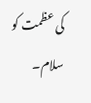کی عظمت کو سلام۔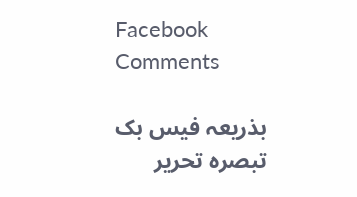Facebook Comments

بذریعہ فیس بک تبصرہ تحریر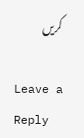کریں

Leave a Reply